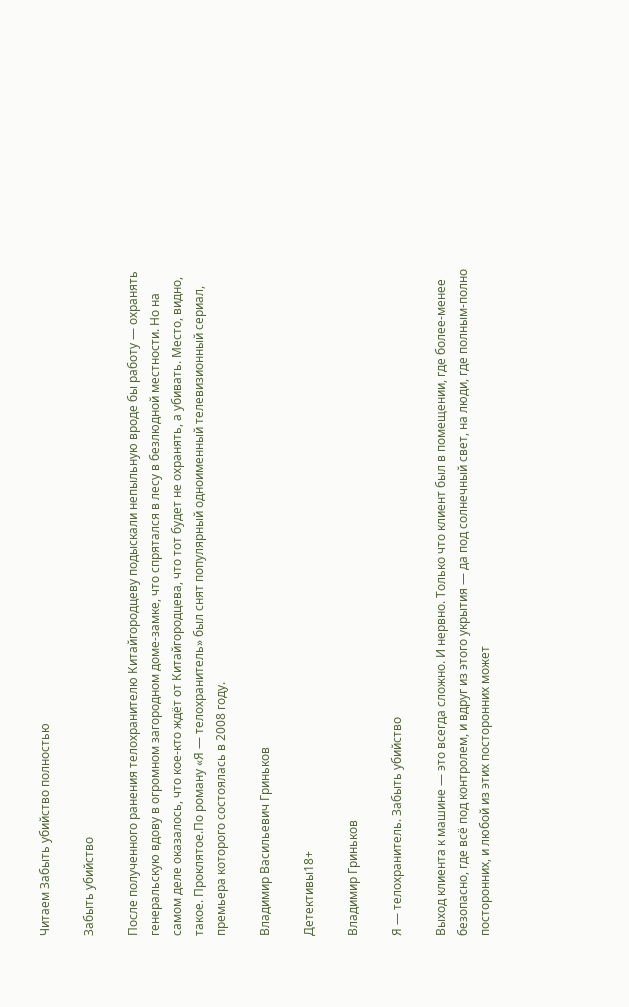Читаем Забыть убийство полностью

Забыть убийство

После полученного ранения телохранителю Китайгородцеву подыскали непыльную вроде бы работу — охранять генеральскую вдову в огромном загородном доме-замке, что спрятался в лесу в безлюдной местности. Но на самом деле оказалось, что кое-кто ждёт от Китайгородцева, что тот будет не охранять, а убивать. Место, видно, такое. Проклятое.По роману «Я — телохранитель» был снят популярный одноименный телевизионный сериал, премьера которого состоялась в 2008 году.

Владимир Васильевич Гриньков

Детективы18+

Владимир Гриньков

Я — телохранитель. Забыть убийство

Выход клиента к машине — это всегда сложно. И нервно. Только что клиент был в помещении, где более-менее безопасно, где всё под контролем, и вдруг из этого укрытия — да под солнечный свет, на люди, где полным-полно посторонних, и любой из этих посторонних может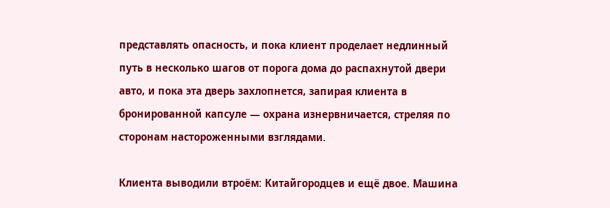представлять опасность, и пока клиент проделает недлинный путь в несколько шагов от порога дома до распахнутой двери авто, и пока эта дверь захлопнется, запирая клиента в бронированной капсуле — охрана изнервничается, стреляя по сторонам настороженными взглядами.

Клиента выводили втроём: Китайгородцев и ещё двое. Машина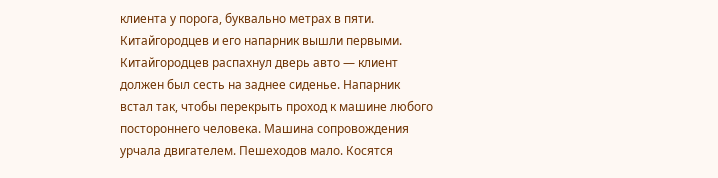клиента у порога, буквально метрах в пяти. Китайгородцев и его напарник вышли первыми. Китайгородцев распахнул дверь авто — клиент должен был сесть на заднее сиденье. Напарник встал так, чтобы перекрыть проход к машине любого постороннего человека. Машина сопровождения урчала двигателем. Пешеходов мало. Косятся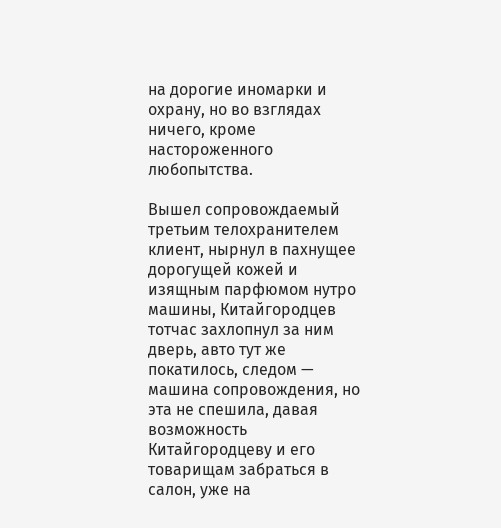на дорогие иномарки и охрану, но во взглядах ничего, кроме настороженного любопытства.

Вышел сопровождаемый третьим телохранителем клиент, нырнул в пахнущее дорогущей кожей и изящным парфюмом нутро машины, Китайгородцев тотчас захлопнул за ним дверь, авто тут же покатилось, следом — машина сопровождения, но эта не спешила, давая возможность Китайгородцеву и его товарищам забраться в салон, уже на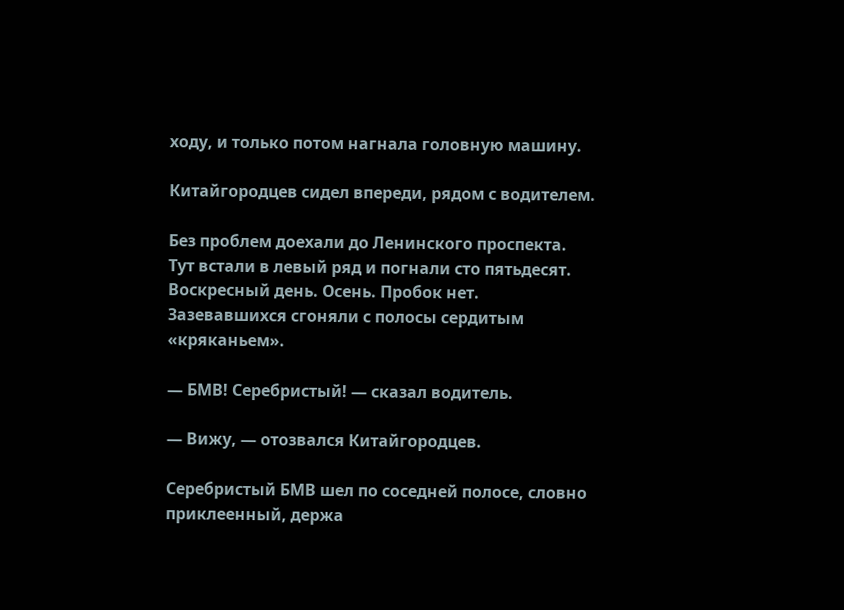ходу, и только потом нагнала головную машину.

Китайгородцев сидел впереди, рядом с водителем.

Без проблем доехали до Ленинского проспекта. Тут встали в левый ряд и погнали сто пятьдесят. Воскресный день. Осень. Пробок нет. Зазевавшихся сгоняли с полосы сердитым «кряканьем».

— БМВ! Серебристый! — сказал водитель.

— Вижу, — отозвался Китайгородцев.

Серебристый БМВ шел по соседней полосе, словно приклеенный, держа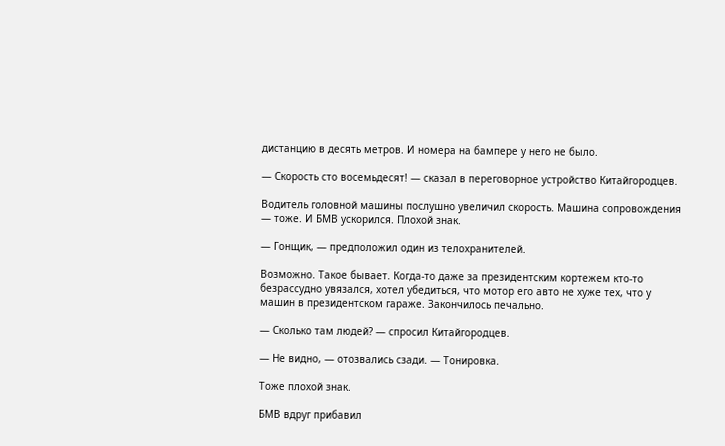дистанцию в десять метров. И номера на бампере у него не было.

— Скорость сто восемьдесят! — сказал в переговорное устройство Китайгородцев.

Водитель головной машины послушно увеличил скорость. Машина сопровождения — тоже. И БМВ ускорился. Плохой знак.

— Гонщик, — предположил один из телохранителей.

Возможно. Такое бывает. Когда-то даже за президентским кортежем кто-то безрассудно увязался, хотел убедиться, что мотор его авто не хуже тех, что у машин в президентском гараже. Закончилось печально.

— Сколько там людей? — спросил Китайгородцев.

— Не видно, — отозвались сзади. — Тонировка.

Тоже плохой знак.

БМВ вдруг прибавил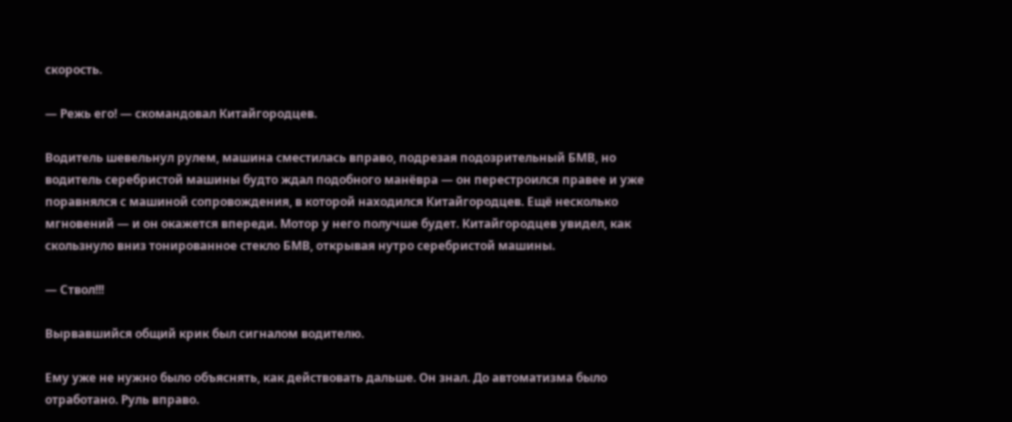скорость.

— Режь его! — скомандовал Китайгородцев.

Водитель шевельнул рулем, машина сместилась вправо, подрезая подозрительный БМВ, но водитель серебристой машины будто ждал подобного манёвра — он перестроился правее и уже поравнялся с машиной сопровождения, в которой находился Китайгородцев. Ещё несколько мгновений — и он окажется впереди. Мотор у него получше будет. Китайгородцев увидел, как скользнуло вниз тонированное стекло БМВ, открывая нутро серебристой машины.

— Ствол!!!

Вырвавшийся общий крик был сигналом водителю.

Ему уже не нужно было объяснять, как действовать дальше. Он знал. До автоматизма было отработано. Руль вправо.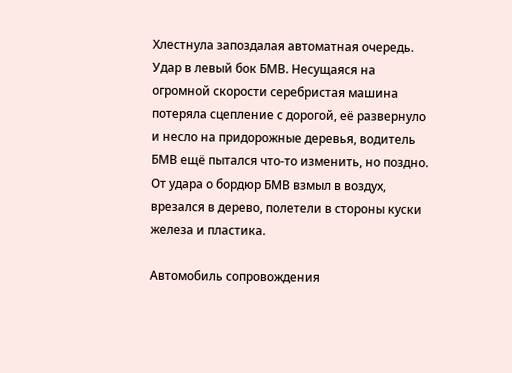Хлестнула запоздалая автоматная очередь. Удар в левый бок БМВ. Несущаяся на огромной скорости серебристая машина потеряла сцепление с дорогой, её развернуло и несло на придорожные деревья, водитель БМВ ещё пытался что-то изменить, но поздно. От удара о бордюр БМВ взмыл в воздух, врезался в дерево, полетели в стороны куски железа и пластика.

Автомобиль сопровождения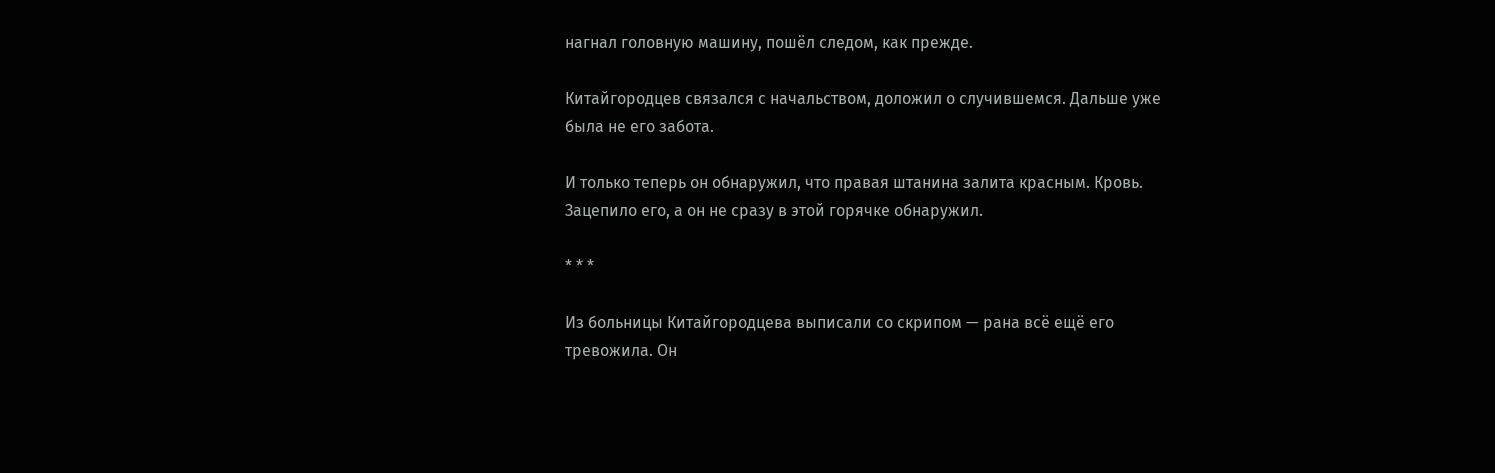нагнал головную машину, пошёл следом, как прежде.

Китайгородцев связался с начальством, доложил о случившемся. Дальше уже была не его забота.

И только теперь он обнаружил, что правая штанина залита красным. Кровь. Зацепило его, а он не сразу в этой горячке обнаружил.

* * *

Из больницы Китайгородцева выписали со скрипом — рана всё ещё его тревожила. Он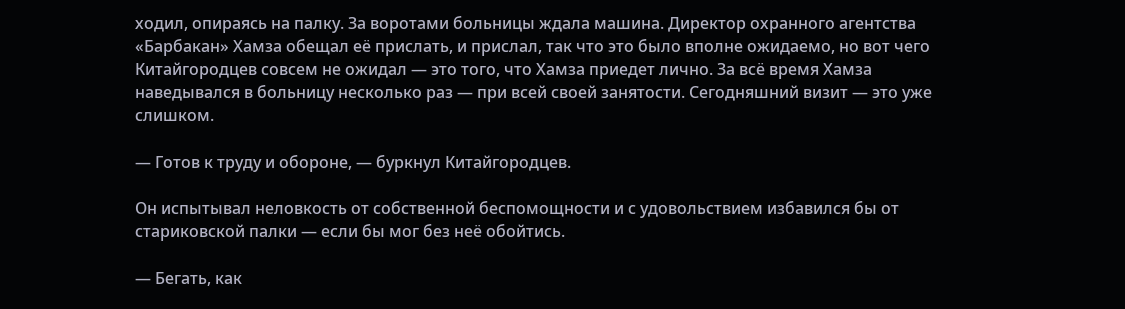ходил, опираясь на палку. За воротами больницы ждала машина. Директор охранного агентства «Барбакан» Хамза обещал её прислать, и прислал, так что это было вполне ожидаемо, но вот чего Китайгородцев совсем не ожидал — это того, что Хамза приедет лично. За всё время Хамза наведывался в больницу несколько раз — при всей своей занятости. Сегодняшний визит — это уже слишком.

— Готов к труду и обороне, — буркнул Китайгородцев.

Он испытывал неловкость от собственной беспомощности и с удовольствием избавился бы от стариковской палки — если бы мог без неё обойтись.

— Бегать, как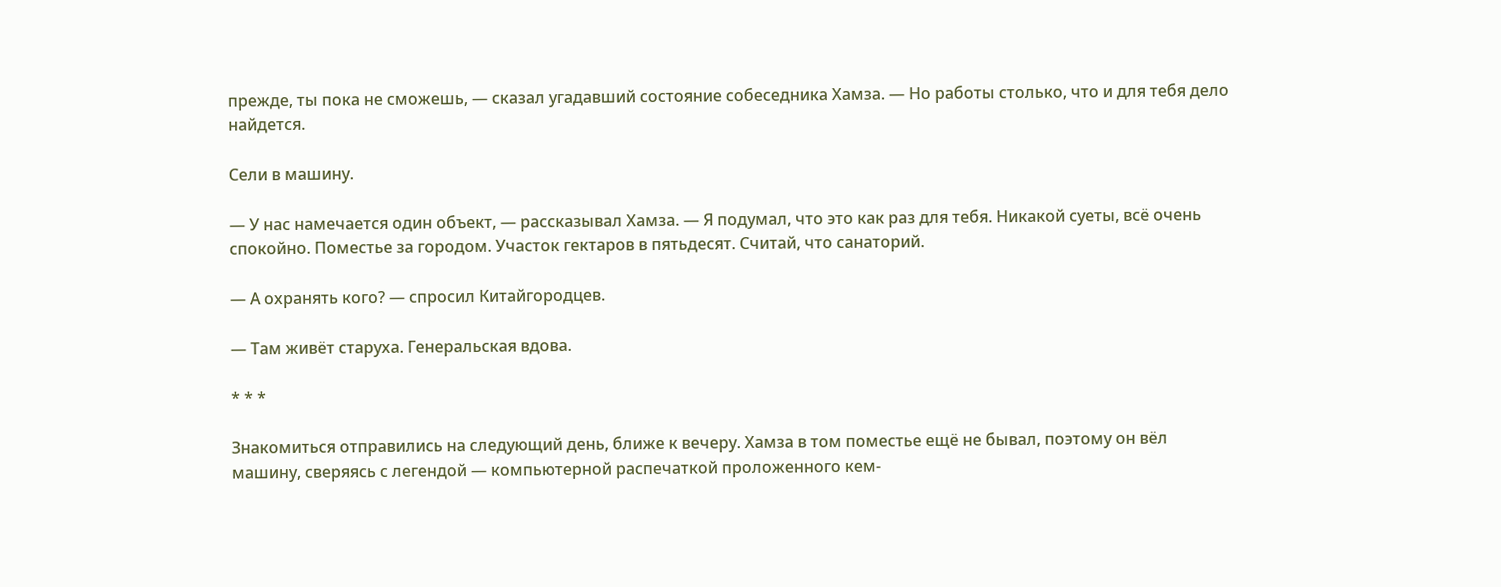прежде, ты пока не сможешь, — сказал угадавший состояние собеседника Хамза. — Но работы столько, что и для тебя дело найдется.

Сели в машину.

— У нас намечается один объект, — рассказывал Хамза. — Я подумал, что это как раз для тебя. Никакой суеты, всё очень спокойно. Поместье за городом. Участок гектаров в пятьдесят. Считай, что санаторий.

— А охранять кого? — спросил Китайгородцев.

— Там живёт старуха. Генеральская вдова.

* * *

Знакомиться отправились на следующий день, ближе к вечеру. Хамза в том поместье ещё не бывал, поэтому он вёл машину, сверяясь с легендой — компьютерной распечаткой проложенного кем-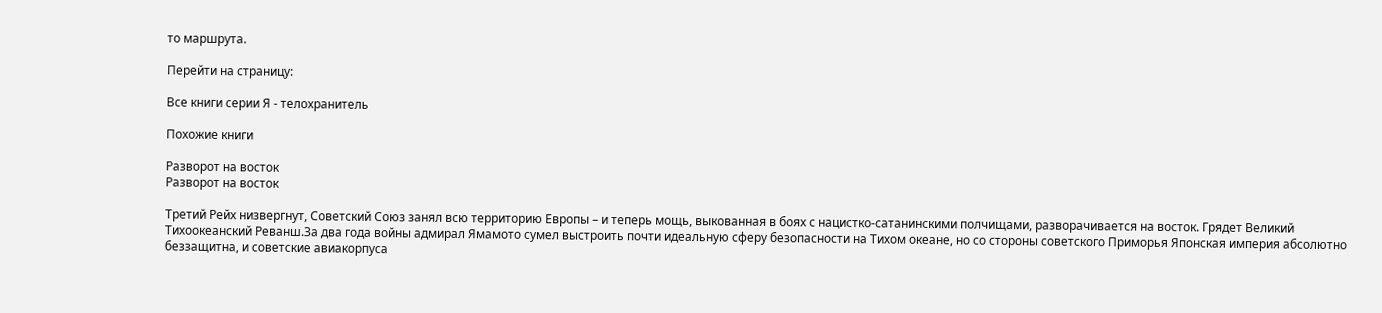то маршрута.

Перейти на страницу:

Все книги серии Я - телохранитель

Похожие книги

Разворот на восток
Разворот на восток

Третий Рейх низвергнут, Советский Союз занял всю территорию Европы – и теперь мощь, выкованная в боях с нацистко-сатанинскими полчищами, разворачивается на восток. Грядет Великий Тихоокеанский Реванш.За два года войны адмирал Ямамото сумел выстроить почти идеальную сферу безопасности на Тихом океане, но со стороны советского Приморья Японская империя абсолютно беззащитна, и советские авиакорпуса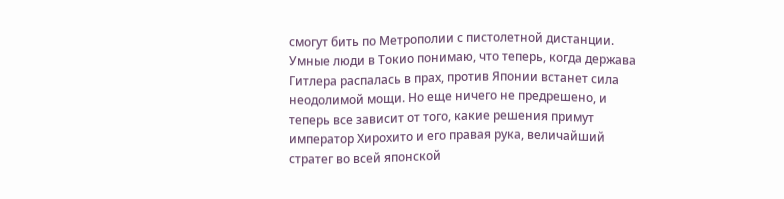смогут бить по Метрополии с пистолетной дистанции. Умные люди в Токио понимаю, что теперь, когда держава Гитлера распалась в прах, против Японии встанет сила неодолимой мощи. Но еще ничего не предрешено, и теперь все зависит от того, какие решения примут император Хирохито и его правая рука, величайший стратег во всей японской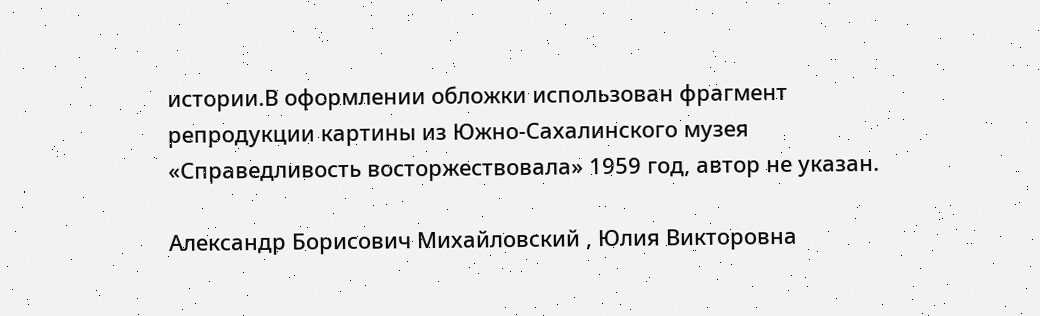истории.В оформлении обложки использован фрагмент репродукции картины из Южно-Сахалинского музея «Справедливость восторжествовала» 1959 год, автор не указан.

Александр Борисович Михайловский , Юлия Викторовна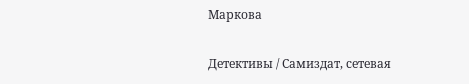Маркова

Детективы / Самиздат, сетевая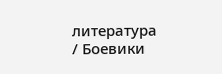литература / Боевики